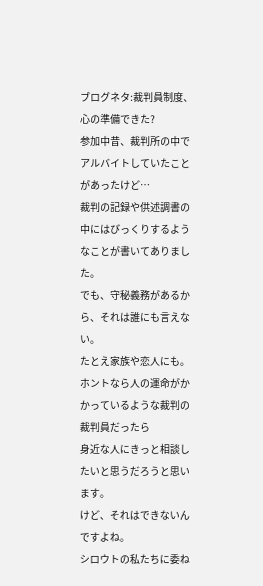ブログネタ:裁判員制度、心の準備できた?
参加中昔、裁判所の中でアルバイトしていたことがあったけど…
裁判の記録や供述調書の中にはびっくりするようなことが書いてありました。
でも、守秘義務があるから、それは誰にも言えない。
たとえ家族や恋人にも。
ホントなら人の運命がかかっているような裁判の裁判員だったら
身近な人にきっと相談したいと思うだろうと思います。
けど、それはできないんですよね。
シロウトの私たちに委ね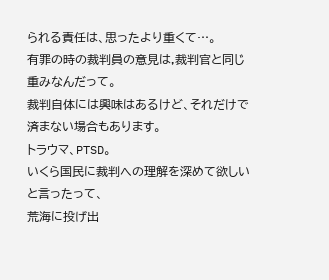られる責任は、思ったより重くて…。
有罪の時の裁判員の意見は,裁判官と同じ重みなんだって。
裁判自体には興味はあるけど、それだけで済まない場合もあります。
トラウマ、PTSD。
いくら国民に裁判への理解を深めて欲しいと言ったって、
荒海に投げ出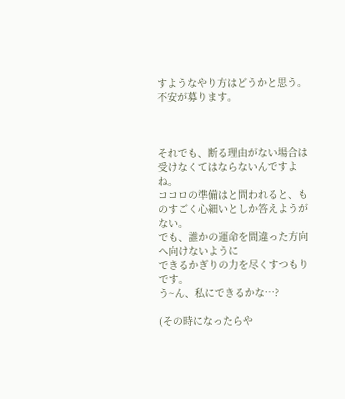すようなやり方はどうかと思う。
不安が募ります。



それでも、断る理由がない場合は受けなくてはならないんですよね。
ココロの準備はと問われると、ものすごく心細いとしか答えようがない。
でも、誰かの運命を間違った方向へ向けないように
できるかぎりの力を尽くすつもりです。
う~ん、私にできるかな…?

(その時になったらや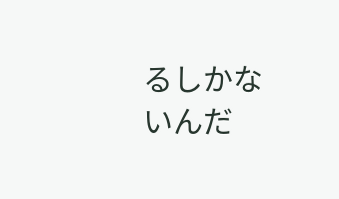るしかないんだ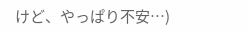けど、やっぱり不安…)